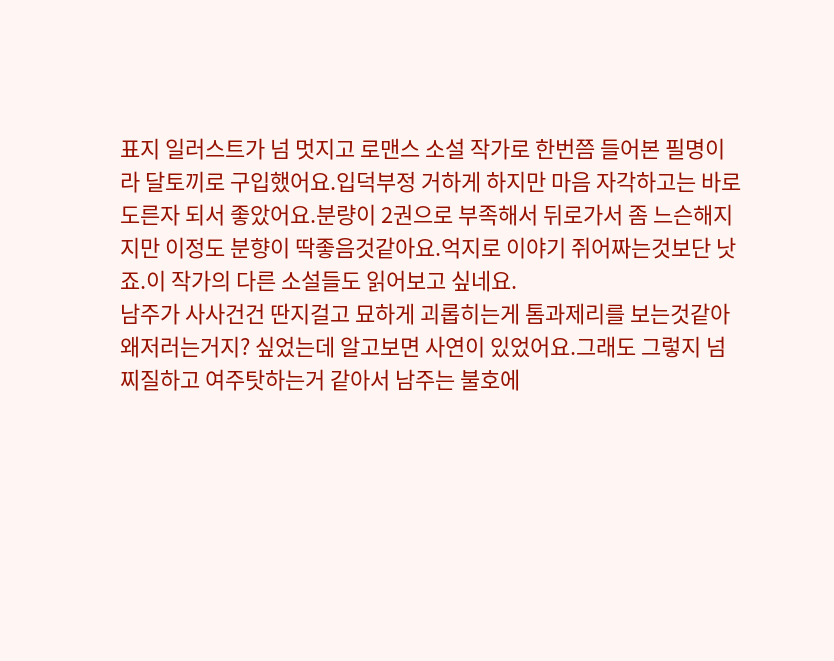표지 일러스트가 넘 멋지고 로맨스 소설 작가로 한번쯤 들어본 필명이라 달토끼로 구입했어요.입덕부정 거하게 하지만 마음 자각하고는 바로 도른자 되서 좋았어요.분량이 2권으로 부족해서 뒤로가서 좀 느슨해지지만 이정도 분향이 딱좋음것같아요.억지로 이야기 쥐어짜는것보단 낫죠.이 작가의 다른 소설들도 읽어보고 싶네요.
남주가 사사건건 딴지걸고 묘하게 괴롭히는게 톰과제리를 보는것같아 왜저러는거지? 싶었는데 알고보면 사연이 있었어요.그래도 그렇지 넘 찌질하고 여주탓하는거 같아서 남주는 불호에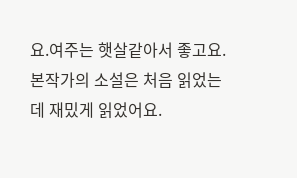요.여주는 햇살같아서 좋고요.본작가의 소설은 처음 읽었는데 재밌게 읽었어요.